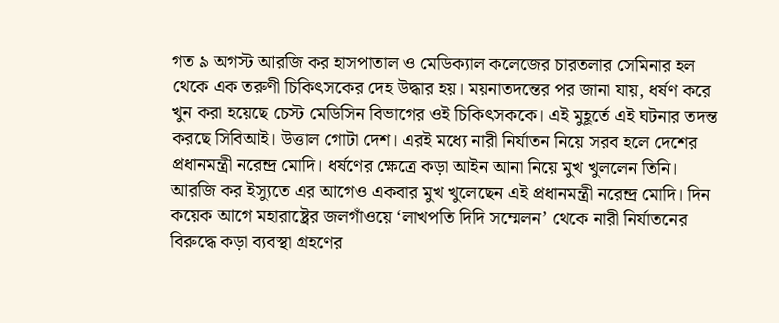গত ৯ অগস্ট আরজি কর হাসপাতাল ও মেডিক্যাল কলেজের চারতলার সেমিনার হল থেকে এক তরুণী চিকিৎসকের দেহ উদ্ধার হয়। ময়নাতদন্তের পর জানা যায়, ধর্ষণ করে খুন করা হয়েছে চেস্ট মেডিসিন বিভাগের ওই চিকিৎসককে। এই মুহূর্তে এই ঘটনার তদন্ত করছে সিবিআই। উত্তাল গোটা দেশ। এরই মধ্যে নারী নির্যাতন নিয়ে সরব হলে দেশের প্রধানমন্ত্রী নরেন্দ্র মোদি। ধর্ষণের ক্ষেত্রে কড়া আইন আনা নিয়ে মুখ খুললেন তিনি।
আরজি কর ইস্যুতে এর আগেও একবার মুখ খুলেছেন এই প্রধানমন্ত্রী নরেন্দ্র মোদি। দিন কয়েক আগে মহারাষ্ট্রের জলগাঁওয়ে ‘লাখপতি দিদি সম্মেলন’ থেকে নারী নির্যাতনের বিরুদ্ধে কড়া ব্যবস্থা গ্রহণের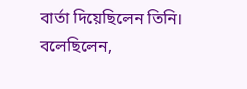বার্তা দিয়েছিলেন তিনি। বলেছিলেন,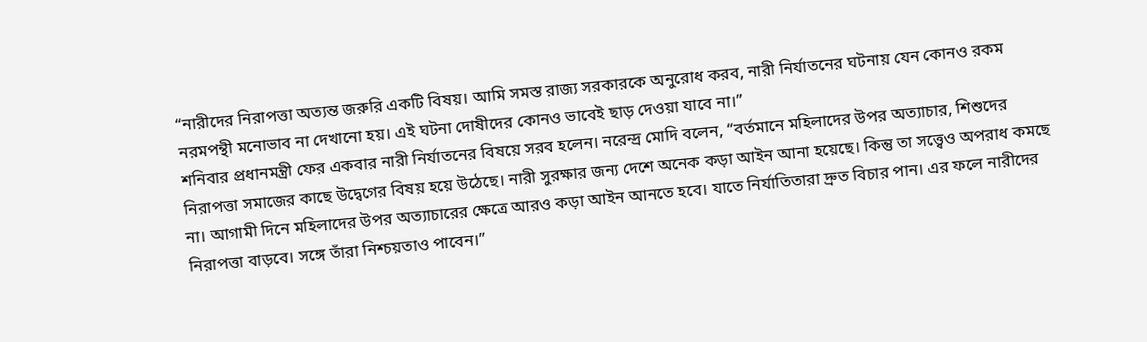“নারীদের নিরাপত্তা অত্যন্ত জরুরি একটি বিষয়। আমি সমস্ত রাজ্য সরকারকে অনুরোধ করব, নারী নির্যাতনের ঘটনায় যেন কোনও রকম নরমপন্থী মনোভাব না দেখানো হয়। এই ঘটনা দোষীদের কোনও ভাবেই ছাড় দেওয়া যাবে না।”
শনিবার প্রধানমন্ত্রী ফের একবার নারী নির্যাতনের বিষয়ে সরব হলেন। নরেন্দ্র মোদি বলেন, “বর্তমানে মহিলাদের উপর অত্যাচার, শিশুদের নিরাপত্তা সমাজের কাছে উদ্বেগের বিষয় হয়ে উঠেছে। নারী সুরক্ষার জন্য দেশে অনেক কড়া আইন আনা হয়েছে। কিন্তু তা সত্ত্বেও অপরাধ কমছে না। আগামী দিনে মহিলাদের উপর অত্যাচারের ক্ষেত্রে আরও কড়া আইন আনতে হবে। যাতে নির্যাতিতারা দ্রুত বিচার পান। এর ফলে নারীদের নিরাপত্তা বাড়বে। সঙ্গে তাঁরা নিশ্চয়তাও পাবেন।”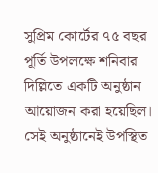সুপ্রিম কোর্টের ৭৫ বছর পূর্তি উপলক্ষে শনিবার দিল্লিতে একটি অনুষ্ঠান আয়োজন করা হয়েছিল। সেই অনুষ্ঠানেই উপস্থিত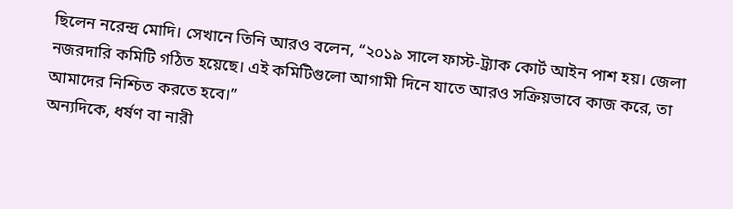ছিলেন নরেন্দ্র মোদি। সেখানে তিনি আরও বলেন, “২০১৯ সালে ফাস্ট-ট্র্যাক কোর্ট আইন পাশ হয়। জেলা নজরদারি কমিটি গঠিত হয়েছে। এই কমিটিগুলো আগামী দিনে যাতে আরও সক্রিয়ভাবে কাজ করে, তা আমাদের নিশ্চিত করতে হবে।”
অন্যদিকে, ধর্ষণ বা নারী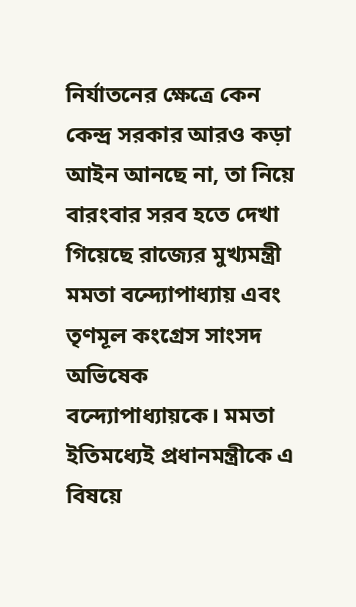নির্যাতনের ক্ষেত্রে কেন কেন্দ্র সরকার আরও কড়া আইন আনছে না, তা নিয়ে বারংবার সরব হতে দেখা গিয়েছে রাজ্যের মুখ্যমন্ত্রী মমতা বন্দ্যোপাধ্যায় এবং তৃণমূল কংগ্রেস সাংসদ অভিষেক বন্দ্যোপাধ্যায়কে। মমতা ইতিমধ্যেই প্রধানমন্ত্রীকে এ বিষয়ে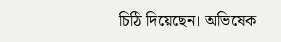চিঠি দিয়েছেন। অভিষেক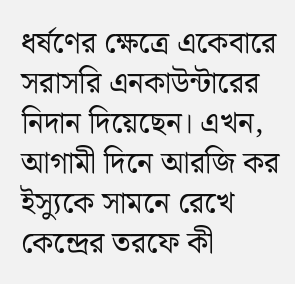ধর্ষণের ক্ষেত্রে একেবারে সরাসরি এনকাউন্টারের নিদান দিয়েছেন। এখন, আগামী দিনে আরজি কর ইস্যুকে সামনে রেখে কেন্দ্রের তরফে কী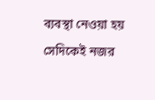ব্যবস্থা নেওয়া হয় সেদিকেই নজর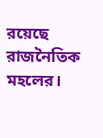রয়েছে রাজনৈতিক মহলের।